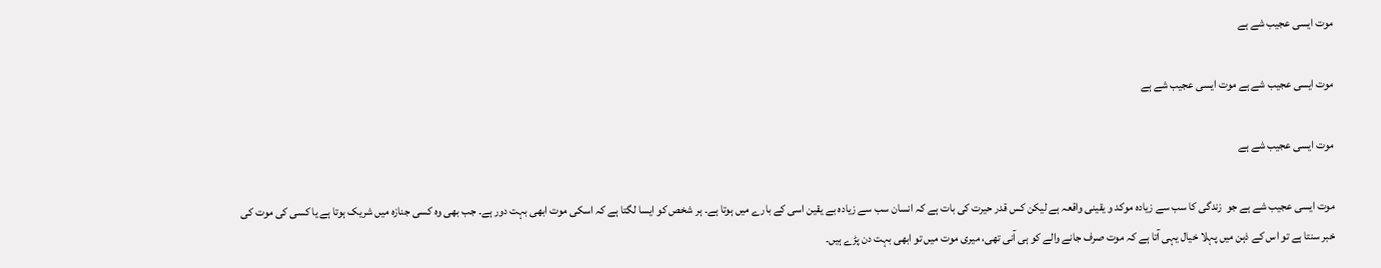موت ایسی عجیب شے ہے

موت ایسی عجیب شے ہے موت ایسی عجیب شے ہے

موت ایسی عجیب شے ہے

موت ایسی عجیب شے ہے جو  زندگی کا سب سے زیادہ موکد و یقینی واقعہ ہے لیکن کس قدر حیرت کی بات ہے کہ انسان سب سے زیادہ بے یقین اسی کے بارے میں ہوتا ہے۔ ہر شخص کو ایسا لگتا ہے کہ اسکی موت ابھی بہت دور ہے۔ جب بھی وہ کسی جنازہ میں شریک ہوتا ہے یا کسی کی موت کی خبر سنتا ہے تو اس کے ذہن میں پہلا خیال یہی آتا ہے کہ موت صرف جانے والے کو ہی آنی تھی، میری موت میں تو ابھی بہت دن پڑے ہیں۔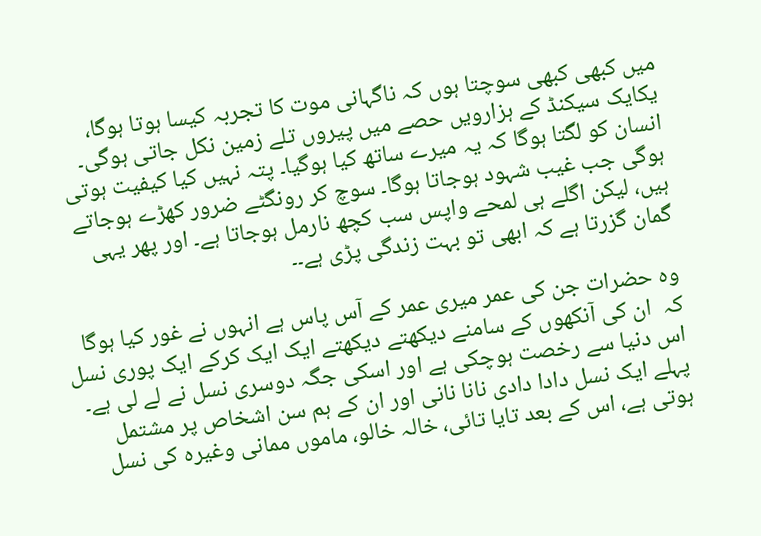میں کبھی کبھی سوچتا ہوں کہ ناگہانی موت کا تجربہ کیسا ہوتا ہوگا، یکایک سیکنڈ کے ہزارویں حصے میں پیروں تلے زمین نکل جاتی ہوگی۔ انسان کو لگتا ہوگا کہ یہ میرے ساتھ کیا ہوگیا۔ پتہ نہیں کیا کیفیت ہوتی ہوگی جب غیب شہود ہوجاتا ہوگا۔ سوچ کر رونگٹے ضرور کھڑے ہوجاتے ہیں، لیکن اگلے ہی لمحے واپس سب کچھ نارمل ہوجاتا ہے۔ اور پھر یہی گمان گزرتا ہے کہ ابھی تو بہت زندگی پڑی ہے۔۔

وہ حضرات جن کی عمر میری عمر کے آس پاس ہے انہوں نے غور کیا ہوگا کہ  ان کی آنکھوں کے سامنے دیکھتے دیکھتے ایک ایک کرکے ایک پوری نسل اس دنیا سے رخصت ہوچکی ہے اور اسکی جگہ دوسری نسل نے لے لی ہے۔ پہلے ایک نسل دادا دادی نانا نانی اور ان کے ہم سن اشخاص پر مشتمل ہوتی ہے، اس کے بعد تایا تائی، خالہ خالو، ماموں ممانی وغیرہ کی نسل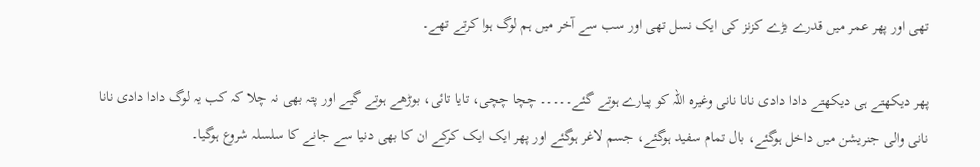تھی اور پھر عمر میں قدرے بڑے کزنز کی ایک نسل تھی اور سب سے آخر میں ہم لوگ ہوا کرتے تھے۔

پھر دیکھتے ہی دیکھتے دادا دادی نانا نانی وغیرہ اللہ کو پیارے ہوتے گئے۔۔۔۔۔ چچا چچی، تایا تائی، بوڑھے ہوتے گیے اور پتہ بھی نہ چلا کہ کب یہ لوگ دادا دادی نانا نانی والی جنریشن میں داخل ہوگئے، بال تمام سفید ہوگئے، جسم لاغر ہوگئے اور پھر ایک ایک کرکے ان کا بھی دنیا سے جانے کا سلسلہ شروع ہوگیا۔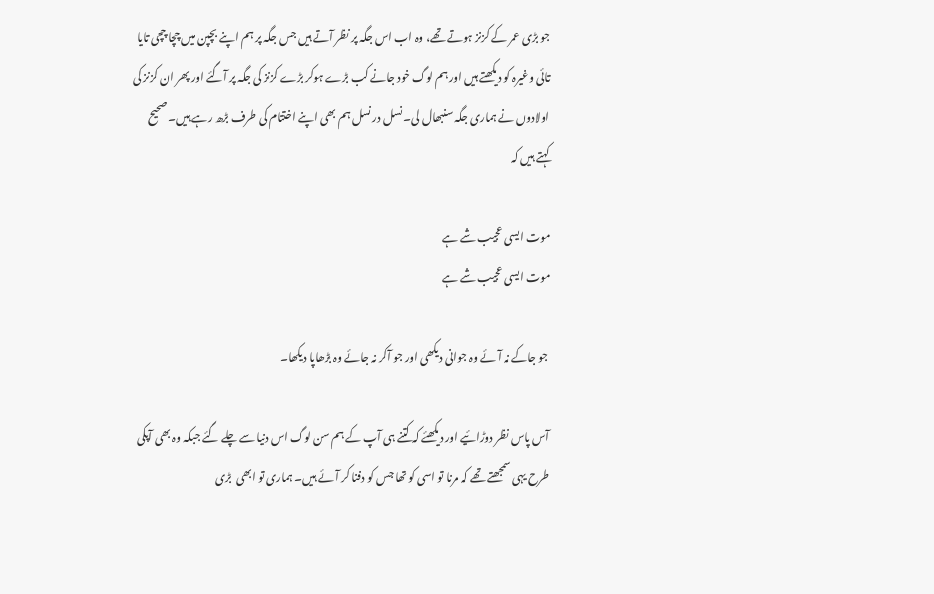جو بڑی عمر کے کزنز ہوتے تھے، وہ اب اس جگہ پر نظر آتے ہیں جس جگہ پر ہم اپنے بچپن میں چچا چچی تایا تائی وغیرہ کو دیکھتے ہیں اور ہم لوگ خود جانے کب بڑے ہوکر بڑے کزنز کی جگہ پر آگئے اور پھر ان کزنز کی اولادوں نے ہماری جگہ سنبھال لی۔ نسل در نسل ہم بھی اپنے اختتام کی طرف بڑھ رہے ہیں۔ صحیح کہتے ہیں کہ

موت ایسی عجیب شے ہے
موت ایسی عجیب شے ہے

 جو جاکے نہ آئے وہ جوانی دیکھی اور جو آکر نہ جائے وہ بڑھاپا دیکھا۔

آس پاس نظر دوڑائیے اور دیکھئے کہ کتنے ہی آپ کے ہم سن لوگ اس دنیا سے چلے گئے جبکہ وہ بھی آپکی طرح یہی سمجھتے تھے کہ مرنا تو اسی کو تھا جس کو دفنا کر آئے ہیں۔ ہماری تو ابھی  بڑی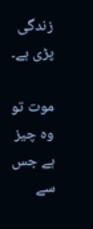زندگی پڑی ہے۔

موت تو وہ چیز ہے جس سے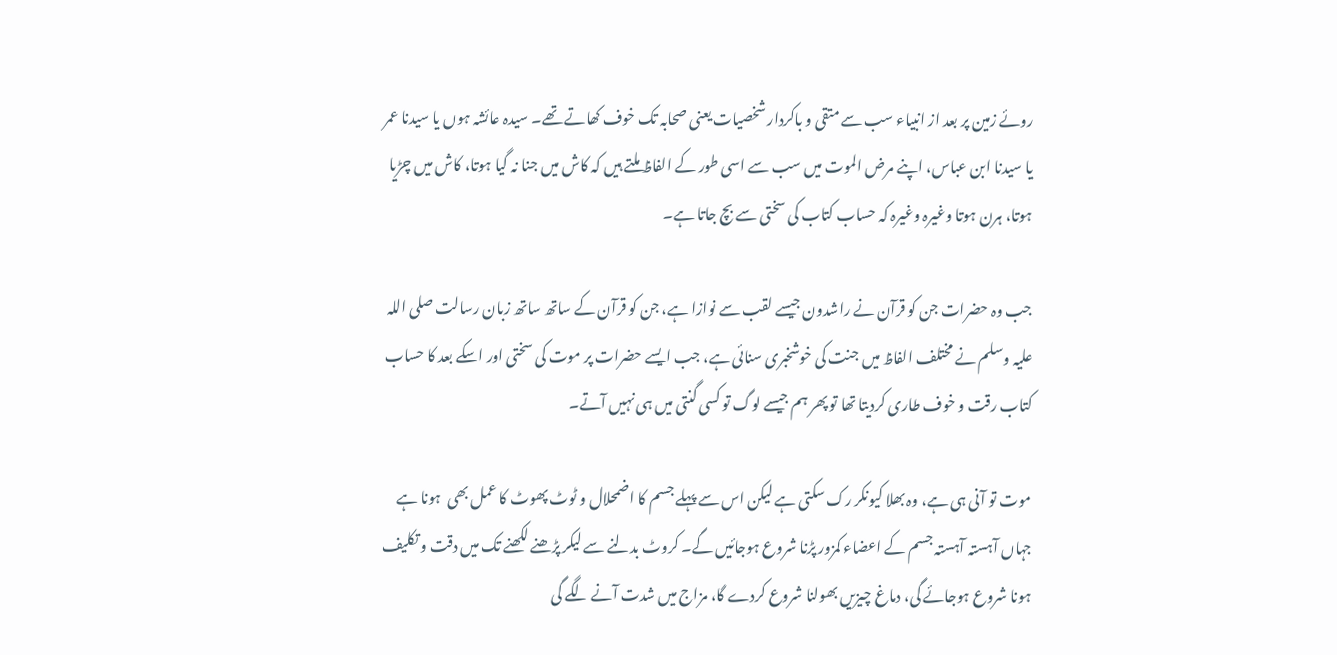روئے زمین پر بعد از انبیاء سب سے متقی و باکردار شخصیات یعنی صحابہ تک خوف کھاتے تھے۔ سیدہ عائشہ ہوں یا سیدنا عمر یا سیدنا ابن عباس، اپنے مرض الموت میں سب سے اسی طور کے الفاظ ملتے ہیں کہ کاش میں جنا نہ گیا ہوتا، کاش میں چڑیا ہوتا، ہرن ہوتا وغیرہ وغیرہ کہ حساب کتاب کی سختی سے بچ جاتا ہے۔

جب وہ حضرات جن کو قرآن نے راشدون جیسے لقب سے نوازا ہے، جن کو قرآن کے ساتھ ساتھ زبان رسالت صلی اللہ علیہ وسلم نے مختلف الفاظ میں جنت کی خوشخبری سنائی ہے، جب ایسے حضرات پر موت کی سختی اور اسکے بعد کا حساب کتاب رقت و خوف طاری کردیتا تھا تو پھر ہم جیسے لوگ تو کسی گنتی میں ہی نہیں آتے۔

موت تو آنی ہی ہے، وہ بھلا کیونکر رک سکتی ہے لیکن اس سے پہلے جسم کا اضمحلال و ٹوٹ پھوٹ کا عمل بھی  ہونا ہے جہاں آہستہ آہستہ جسم کے اعضاء کمزور پڑنا شروع ہوجائیں گے۔ کروٹ بدلنے سے لیکر پڑھنے لکھنے تک میں دقت و تکلیف ہونا شروع ہوجائے گی، دماغ چیزیں بھولنا شروع کردے گا، مزاج میں شدت آنے لگے گی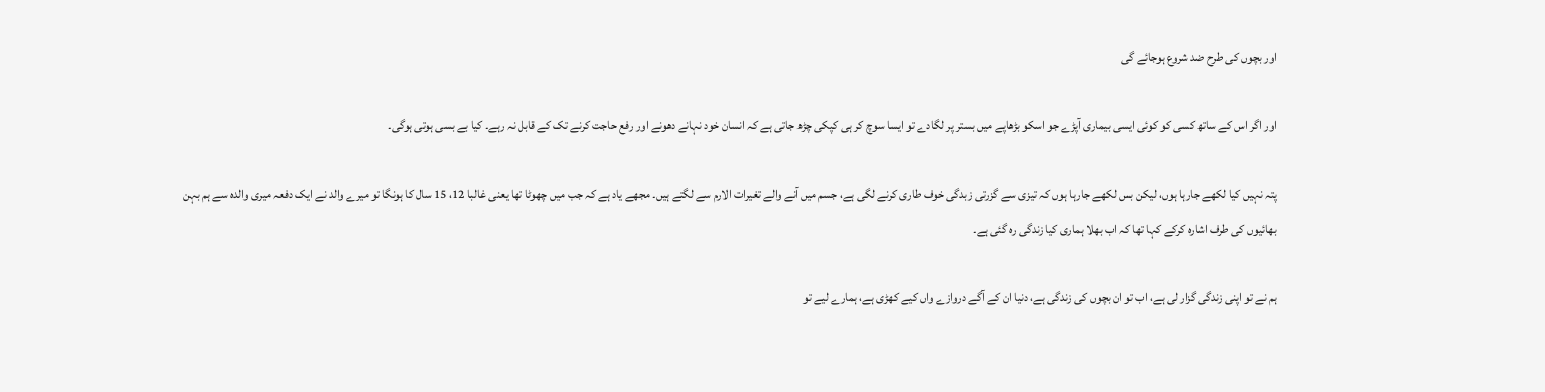اور بچوں کی طرح ضد شروع ہوجائے گی

اور اگر اس کے ساتھ کسی کو کوئی ایسی بیماری آپڑے جو اسکو بڑھاپے میں بستر پر لگادے تو ایسا سوچ کر ہی کپکی چڑھ جاتی ہے کہ انسان خود نہانے دھونے اور رفع حاجت کرنے تک کے قابل نہ رہے۔ کیا بے بسی ہوتی ہوگی۔

پتہ نہیں کیا لکھے جارہا ہوں، لیکن بس لکھے جارہا ہوں کہ تیزی سے گزرتی زبدگی خوف طاری کرنے لگی ہے، جسم میں آنے والے تغیرات الارم سے لگتے ہیں۔ مجھے یاد ہے کہ جب میں چھوٹا تھا یعنی غالبا 12، 15 سال کا ہونگا تو میرے والد نے ایک دفعہ میری والدہ سے ہم بہن بھائیوں کی طرف اشارہ کرکے کہا تھا کہ اب بھلا ہماری کیا زندگی رہ گئی ہے۔

ہم نے تو اپنی زندگی گزار لی ہے، اب تو ان بچوں کی زندگی ہے، دنیا ان کے آگے دروازے واں کیے کھڑی ہے، ہمارے لیے تو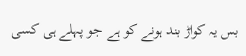بس یہ کواڑ بند ہونے کو ہے جو پہلے ہی کسی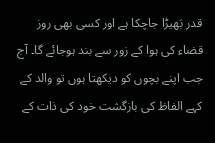قدر بَھیڑا جاچکا ہے اور کسی بھی روز قضاء کی ہوا کے زور سے بند ہوجائے گا۔ آج جب اپنے بچوں کو دیکھتا ہوں تو والد کے کہے الفاظ کی بازگشت خود کی ذات کے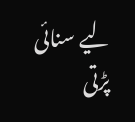لیے سنائی پڑتی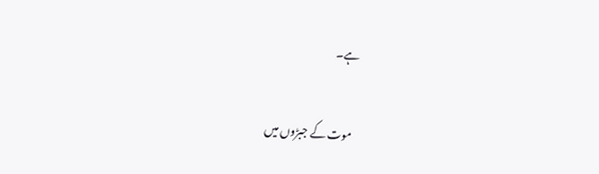ہے۔


 موت کے جبڑوں میں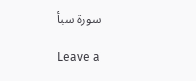سورة سبأ

Leave a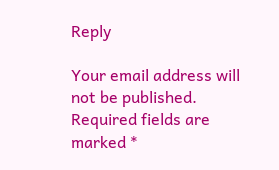Reply

Your email address will not be published. Required fields are marked *